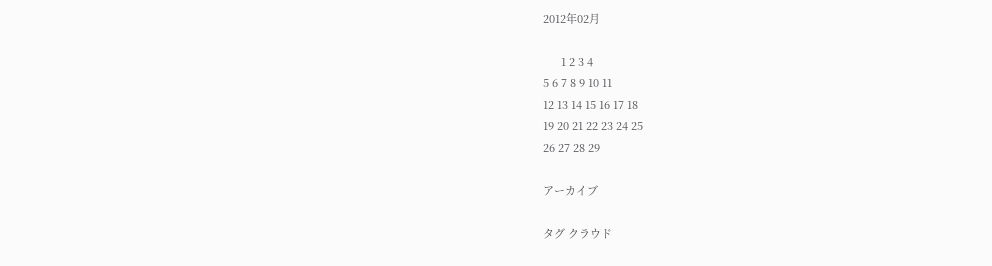2012年02月

      1 2 3 4
5 6 7 8 9 10 11
12 13 14 15 16 17 18
19 20 21 22 23 24 25
26 27 28 29

アーカイブ

タグ クラウド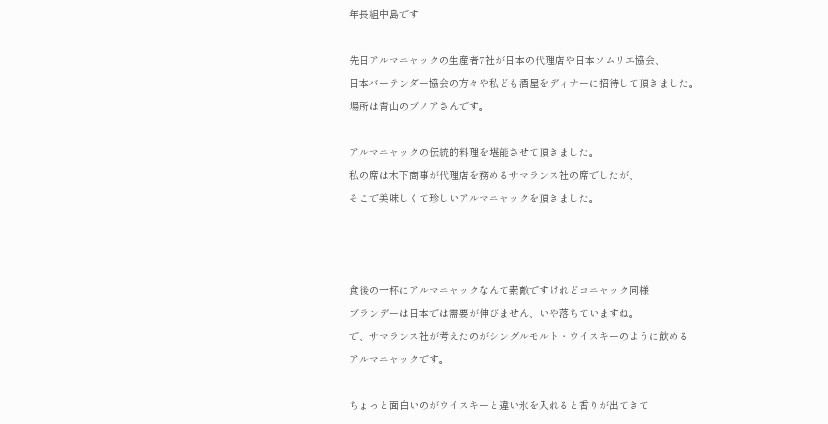年長組中島です

先日アルマニャックの生産者7社が日本の代理店や日本ソムリエ協会、
日本バーテンダー協会の方々や私ども酒屋をディナーに招待して頂きました。
場所は青山のブノアさんです。

アルマニャックの伝統的料理を堪能させて頂きました。
私の席は木下商事が代理店を務めるサマランス社の席でしたが、
そこで美味しくて珍しいアルマニャックを頂きました。



食後の一杯にアルマニャックなんて素敵ですけれどコニャック同様
ブランデーは日本では需要が伸びません、いや落ちていますね。
で、サマランス社が考えたのがシングルモルト・ウイスキーのように飲める
アルマニャックです。

ちょっと面白いのがウイスキーと違い氷を入れると香りが出てきて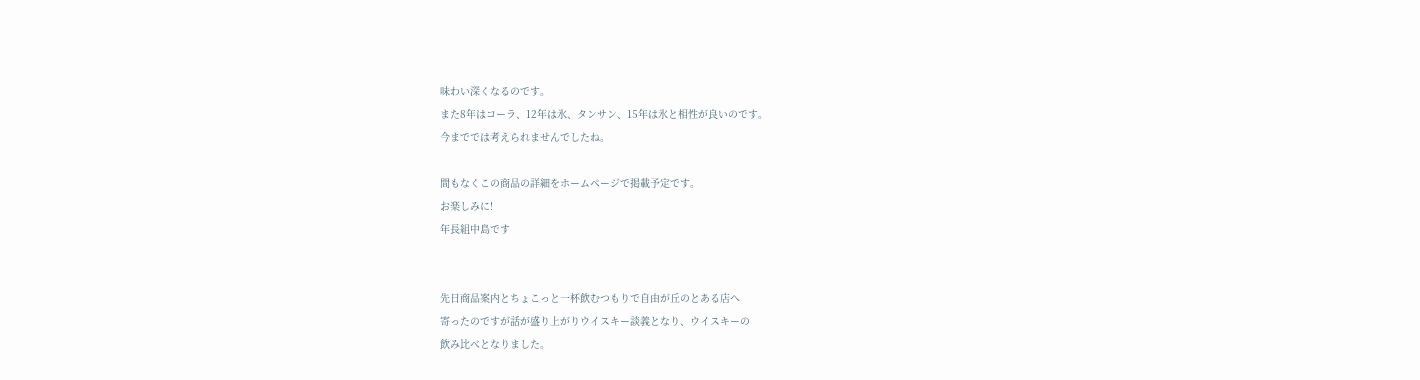味わい深くなるのです。
また8年はコーラ、12年は氷、タンサン、15年は氷と相性が良いのです。
今まででは考えられませんでしたね。

間もなくこの商品の詳細をホームページで掲載予定です。
お楽しみに!
年長組中島です


先日商品案内とちょこっと一杯飲むつもりで自由が丘のとある店へ
寄ったのですが話が盛り上がりウイスキー談義となり、ウイスキーの
飲み比べとなりました。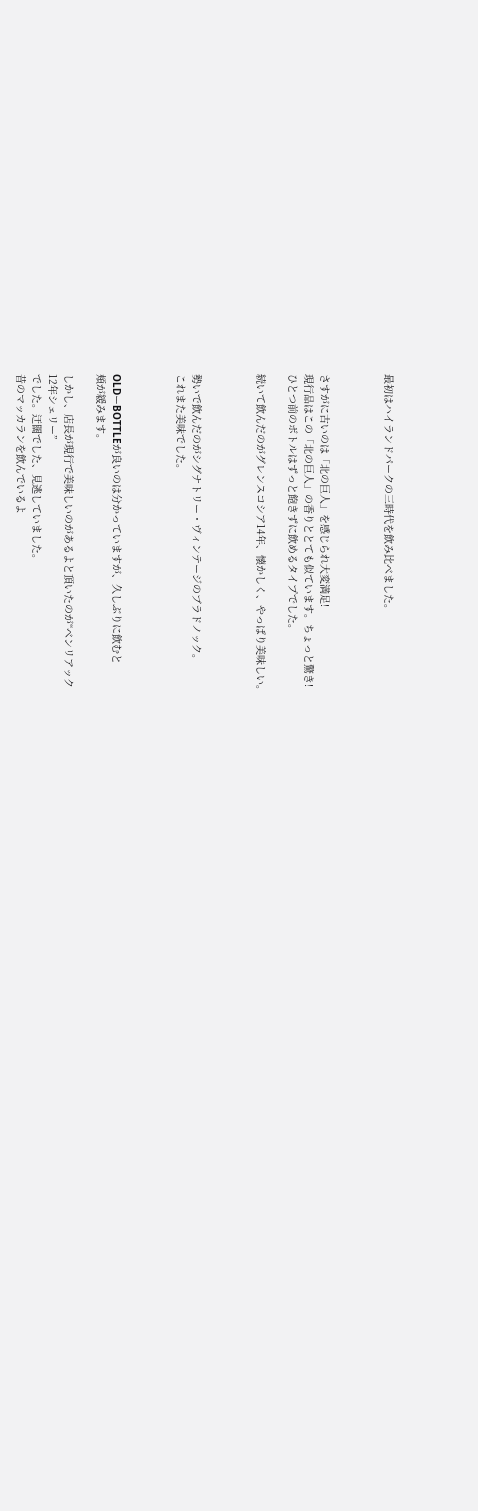最初はハイランドパークの三時代を飲み比べました。



さすがに古いのは「北の巨人」を感じられ大変満足!
現行品はこの「北の巨人」の香りととても似ています。ちょっと驚き!
ひとつ前のボトルはずっと飽きずに飲めるタイプでした。

続いて飲んだのがグレンスコシア14年、懐かしく、やっぱり美味しい。



勢いで飲んだのがシグナトリー・ヴィンテージのブラドノック。
これまた美味でした。



OLDーBOTTLEが良いのは分かっていますが、久しぶりに飲むと
頬が緩みます。

しかし、店長が現行で美味しいのがあるよと頂いたのが“ベンリアック
12年シェリー”
でした。迂闊でした、見逃していました。
昔のマッカランを飲んでいるよ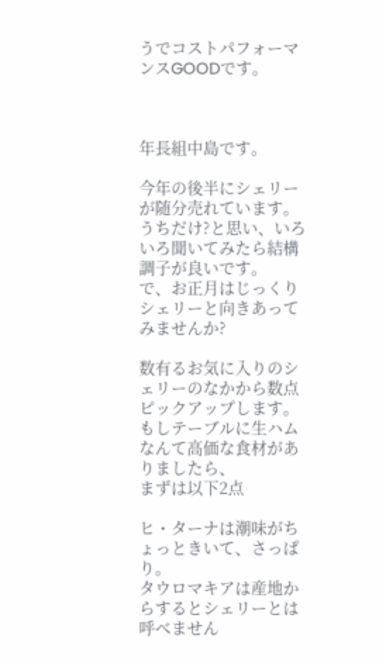うでコストパフォーマンスGOODです。



年長組中島です。

今年の後半にシェリーが随分売れています。
うちだけ?と思い、いろいろ聞いてみたら結構調子が良いです。
で、お正月はじっくりシェリーと向きあってみませんか?

数有るお気に入りのシェリーのなかから数点ピックアップします。
もしテーブルに生ハムなんて高価な食材がありましたら、
まずは以下2点

ヒ・ターナは潮味がちょっときいて、さっぱり。
タウロマキアは産地からするとシェリーとは呼べません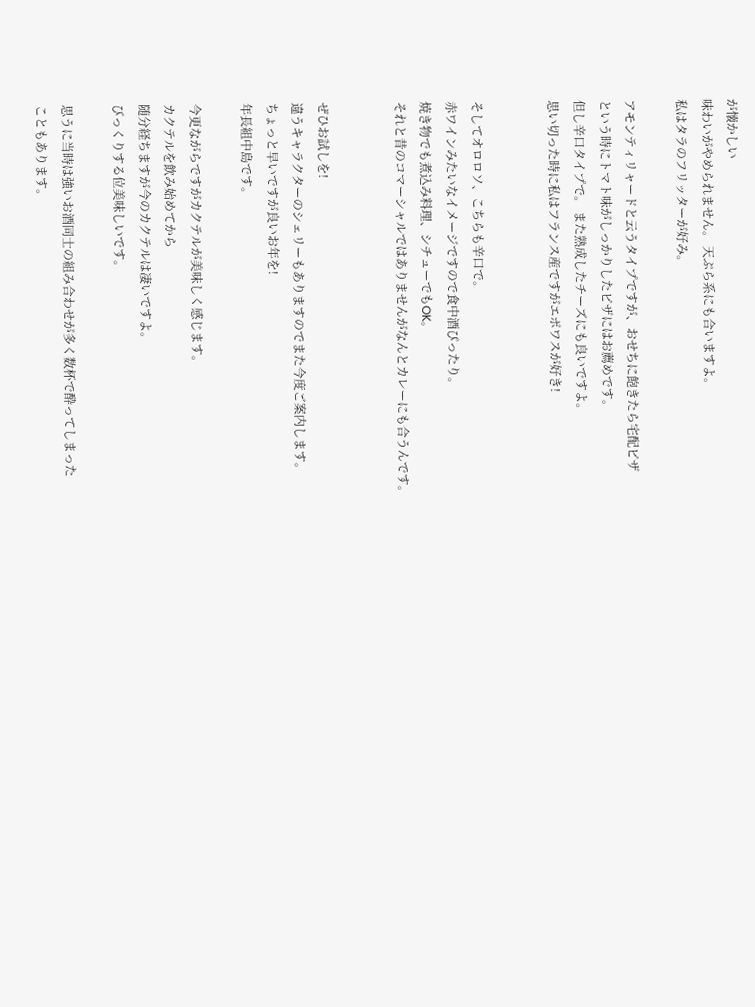が懐かしい
味わいがやめられません。 天ぷら系にも合いますよ。
私はタラのフリッターが好み。

アモンティリャードと云うタイプですが、おせちに飽きたら宅配ピザ
という時にトマト味がしっかりしたピザにはお薦めです。
但し辛口タイプで。 また熟成したチーズにも良いですよ。
思い切った時に私はフランス産ですがエポワスが好き!


そしてオロロソ、こちらも辛口で。
赤ワインみたいなイメージですので食中酒ぴったり。
焼き物でも煮込み料理、シチューでもOK。
それと昔のコマーシャルではありませんがなんとカレーにも合うんです。


ぜひお試しを!
違うキャラクターのシェリーもありますのでまた今度ご案内します。
ちょっと早いですが良いお年を!
年長組中島です。

今更ながらですがカクテルが美味しく感じます。
カクテルを飲み始めてから
随分経ちますが今のカクテルは凄いですよ。
びっくりする位美味しいです。

思うに当時は強いお酒同士の組み合わせが多く数杯で酔ってしまった
こともあります。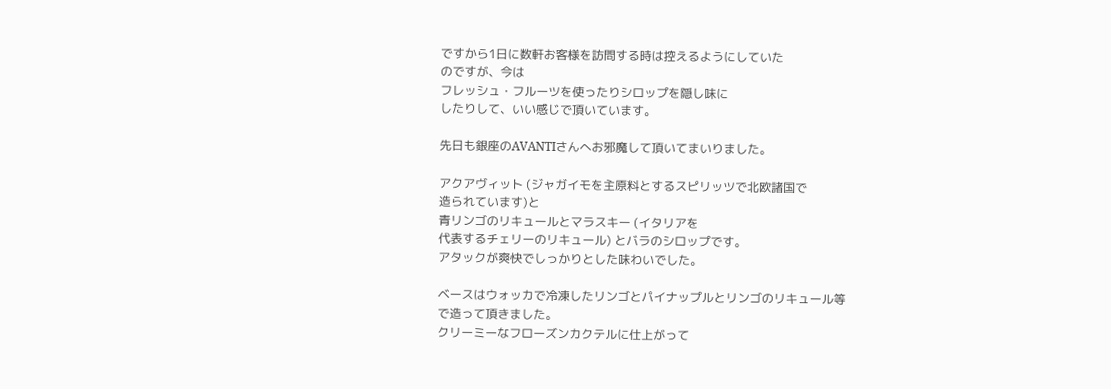ですから1日に数軒お客様を訪問する時は控えるようにしていた
のですが、今は
フレッシュ・フルーツを使ったりシロップを隠し味に
したりして、いい感じで頂いています。

先日も銀座のAVANTIさんへお邪魔して頂いてまいりました。

アクアヴィット (ジャガイモを主原料とするスピリッツで北欧諸国で
造られています)と
青リンゴのリキュールとマラスキー (イタリアを
代表するチェリーのリキュール) とバラのシロップです。
アタックが爽快でしっかりとした味わいでした。

ベースはウォッカで冷凍したリンゴとパイナップルとリンゴのリキュール等
で造って頂きました。
クリーミーなフローズンカクテルに仕上がって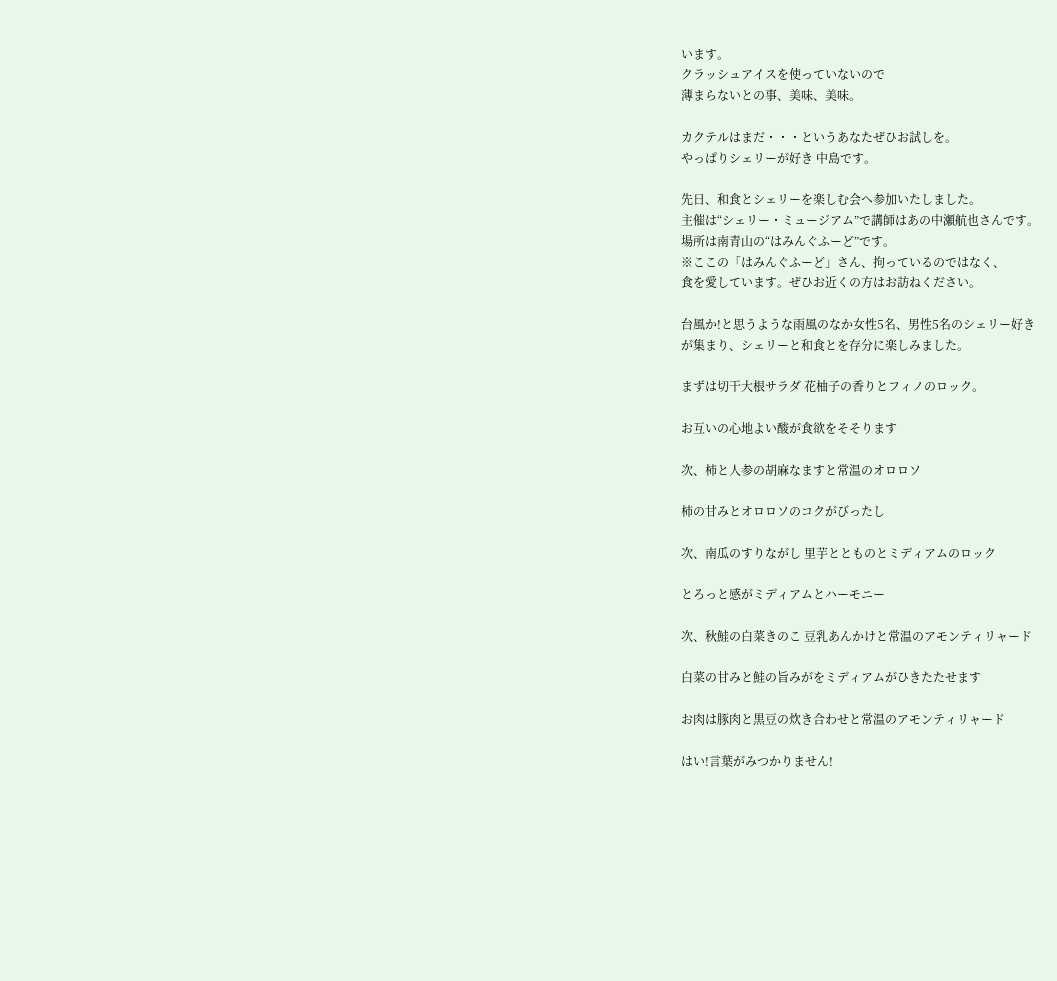います。
クラッシュアイスを使っていないので
薄まらないとの事、美味、美味。

カクテルはまだ・・・というあなたぜひお試しを。
やっぱりシェリーが好き 中島です。

先日、和食とシェリーを楽しむ会へ参加いたしました。
主催は“シェリー・ミュージアム”で講師はあの中瀬航也さんです。
場所は南青山の“はみんぐふーど”です。
※ここの「はみんぐふーど」さん、拘っているのではなく、
食を愛しています。ぜひお近くの方はお訪ねください。

台風か!と思うような雨風のなか女性5名、男性5名のシェリー好き
が集まり、シェリーと和食とを存分に楽しみました。

まずは切干大根サラダ 花柚子の香りとフィノのロック。

お互いの心地よい酸が食欲をそそります

次、柿と人参の胡麻なますと常温のオロロソ

柿の甘みとオロロソのコクがびったし

次、南瓜のすりながし 里芋ととものとミディアムのロック

とろっと感がミディアムとハーモニー

次、秋鮭の白菜きのこ 豆乳あんかけと常温のアモンティリャード

白菜の甘みと鮭の旨みがをミディアムがひきたたせます

お肉は豚肉と黒豆の炊き合わせと常温のアモンティリャード

はい!言葉がみつかりません!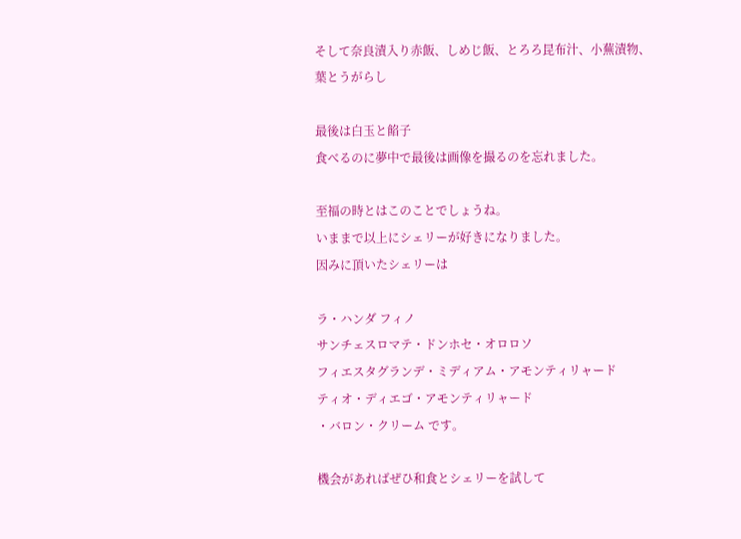そして奈良漬入り赤飯、しめじ飯、とろろ昆布汁、小蕪漬物、
葉とうがらし

最後は白玉と餡子
食べるのに夢中で最後は画像を撮るのを忘れました。

至福の時とはこのことでしょうね。
いままで以上にシェリーが好きになりました。
因みに頂いたシェリーは

ラ・ハンダ フィノ
サンチェスロマテ・ドンホセ・オロロソ
フィエスタグランデ・ミディアム・アモンティリャード
ティオ・ディエゴ・アモンティリャード
・バロン・クリーム です。

機会があればぜひ和食とシェリーを試して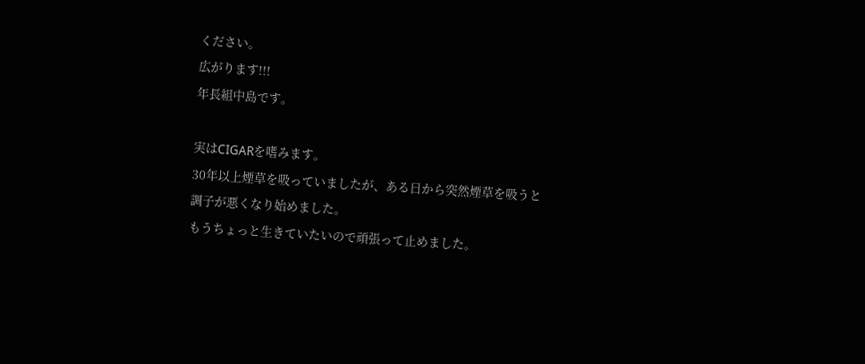ください。
広がります!!!
年長組中島です。

実はCIGARを嗜みます。
30年以上煙草を吸っていましたが、ある日から突然煙草を吸うと
調子が悪くなり始めました。
もうちょっと生きていたいので頑張って止めました。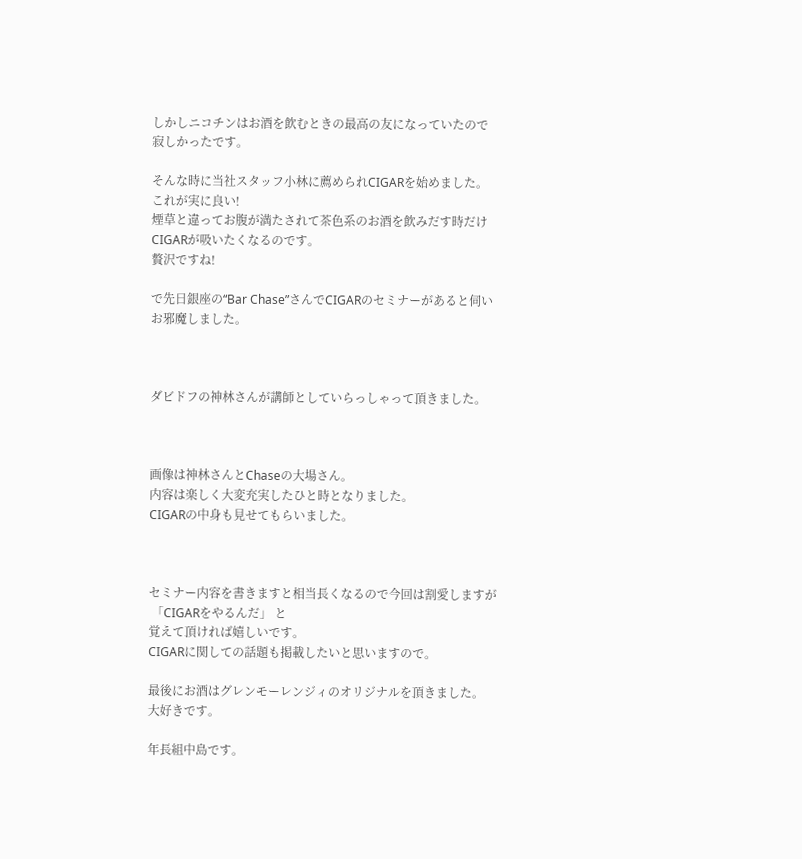しかしニコチンはお酒を飲むときの最高の友になっていたので
寂しかったです。

そんな時に当社スタッフ小林に薦められCIGARを始めました。
これが実に良い!
煙草と違ってお腹が満たされて茶色系のお酒を飲みだす時だけ
CIGARが吸いたくなるのです。
贅沢ですね!

で先日銀座の“Bar Chase”さんでCIGARのセミナーがあると伺い
お邪魔しました。



ダビドフの神林さんが講師としていらっしゃって頂きました。



画像は神林さんとChaseの大場さん。
内容は楽しく大変充実したひと時となりました。
CIGARの中身も見せてもらいました。



セミナー内容を書きますと相当長くなるので今回は割愛しますが
 「CIGARをやるんだ」 と
覚えて頂ければ嬉しいです。
CIGARに関しての話題も掲載したいと思いますので。

最後にお酒はグレンモーレンジィのオリジナルを頂きました。
大好きです。

年長組中島です。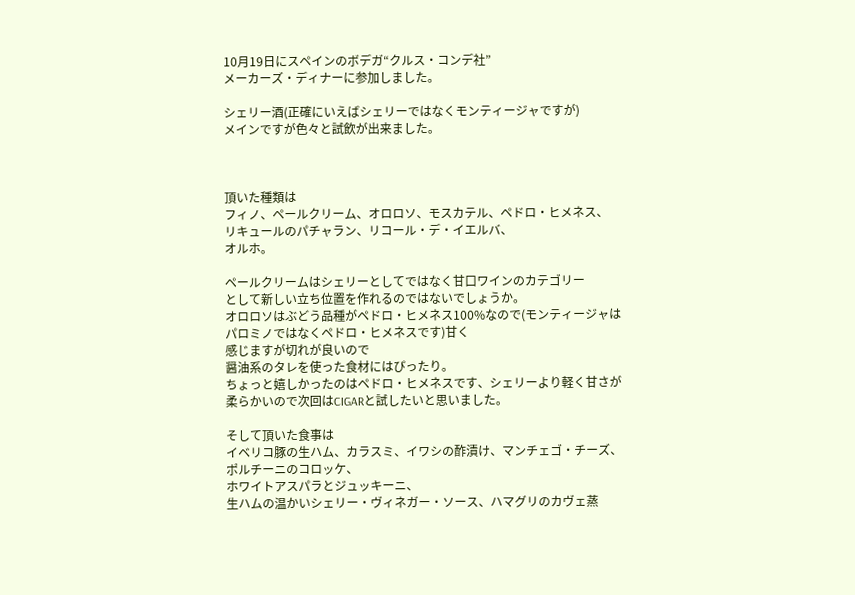10月19日にスペインのボデガ“クルス・コンデ社”
メーカーズ・ディナーに参加しました。

シェリー酒(正確にいえばシェリーではなくモンティージャですが)
メインですが色々と試飲が出来ました。



頂いた種類は
フィノ、ペールクリーム、オロロソ、モスカテル、ペドロ・ヒメネス、
リキュールのパチャラン、リコール・デ・イエルバ、
オルホ。

ペールクリームはシェリーとしてではなく甘口ワインのカテゴリー
として新しい立ち位置を作れるのではないでしょうか。
オロロソはぶどう品種がペドロ・ヒメネス100%なので(モンティージャは
パロミノではなくペドロ・ヒメネスです)甘く
感じますが切れが良いので
醤油系のタレを使った食材にはぴったり。
ちょっと嬉しかったのはペドロ・ヒメネスです、シェリーより軽く甘さが
柔らかいので次回はCIGARと試したいと思いました。

そして頂いた食事は
イベリコ豚の生ハム、カラスミ、イワシの酢漬け、マンチェゴ・チーズ、
ポルチーニのコロッケ、
ホワイトアスパラとジュッキーニ、
生ハムの温かいシェリー・ヴィネガー・ソース、ハマグリのカヴェ蒸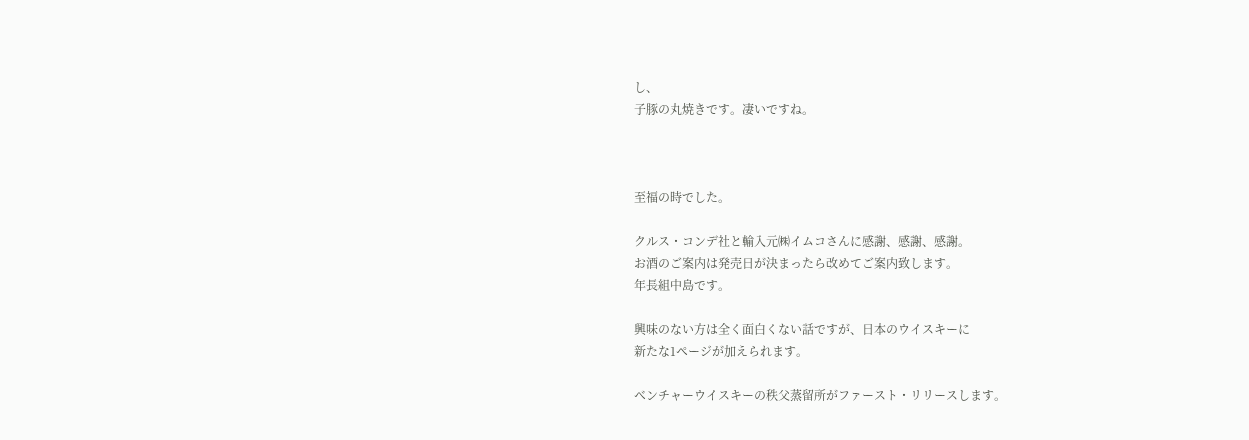し、
子豚の丸焼きです。凄いですね。



至福の時でした。

クルス・コンデ社と輸入元㈱イムコさんに感謝、感謝、感謝。
お酒のご案内は発売日が決まったら改めてご案内致します。
年長組中島です。

興味のない方は全く面白くない話ですが、日本のウイスキーに
新たな1ページが加えられます。

ベンチャーウイスキーの秩父蒸留所がファースト・リリースします。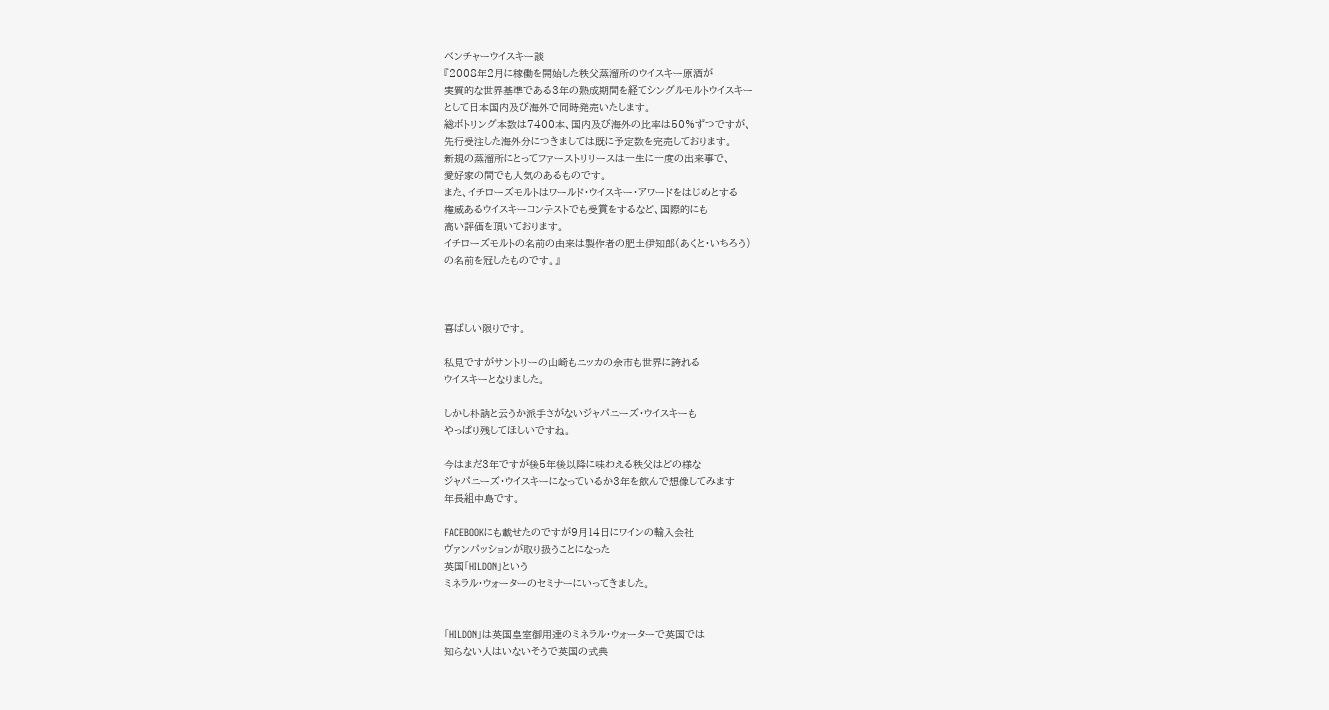ベンチャーウイスキー談
『2008年2月に稼働を開始した秩父蒸溜所のウイスキー原酒が
実質的な世界基準である3年の熟成期間を経てシングルモルトウイスキー
として日本国内及び海外で同時発売いたします。
総ボトリング本数は7400本、国内及び海外の比率は50%ずつですが、
先行受注した海外分につきましては既に予定数を完売しております。
新規の蒸溜所にとってファーストリリースは一生に一度の出来事で、
愛好家の間でも人気のあるものです。
また、イチローズモルトはワールド・ウイスキー・アワードをはじめとする
権威あるウイスキーコンテストでも受賞をするなど、国際的にも
高い評価を頂いております。
イチローズモルトの名前の由来は製作者の肥土伊知郎(あくと・いちろう)
の名前を冠したものです。』



喜ばしい限りです。

私見ですがサントリーの山崎もニッカの余市も世界に誇れる
ウイスキーとなりました。

しかし朴訥と云うか派手さがないジャパニーズ・ウイスキーも
やっぱり残してほしいですね。

今はまだ3年ですが後5年後以降に味わえる秩父はどの様な
ジャパニーズ・ウイスキーになっているか3年を飲んで想像してみます
年長組中島です。

FACEBOOKにも載せたのですが9月14日にワインの輸入会社
ヴァンパッションが取り扱うことになった
英国「HILDON」という
ミネラル・ウォーターのセミナーにいってきました。


「HILDON」は英国皇室御用達のミネラル・ウォーターで英国では
知らない人はいないそうで英国の式典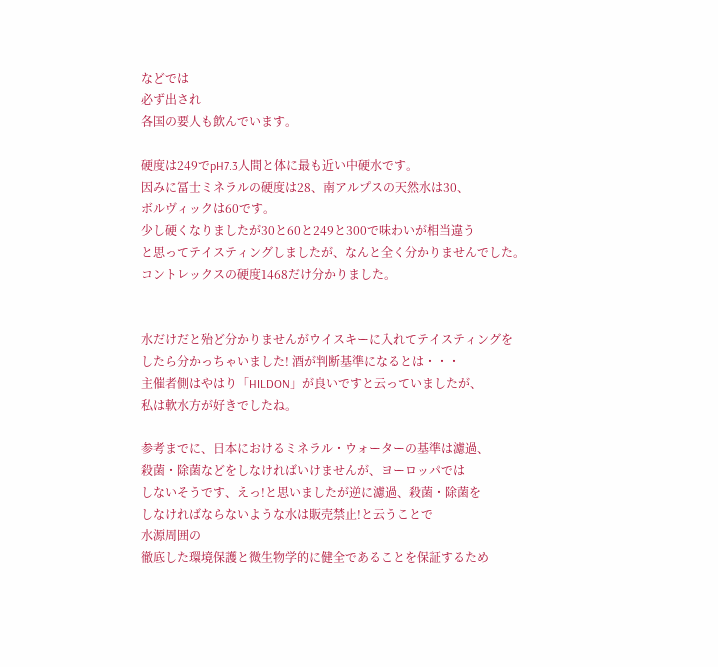などでは
必ず出され
各国の要人も飲んでいます。

硬度は249でpH7.3人間と体に最も近い中硬水です。
因みに冨士ミネラルの硬度は28、南アルプスの天然水は30、
ボルヴィックは60です。
少し硬くなりましたが30と60と249と300で味わいが相当違う
と思ってテイスティングしましたが、なんと全く分かりませんでした。
コントレックスの硬度1468だけ分かりました。


水だけだと殆ど分かりませんがウイスキーに入れてテイスティングを
したら分かっちゃいました! 酒が判断基準になるとは・・・
主催者側はやはり「HILDON」が良いですと云っていましたが、
私は軟水方が好きでしたね。

参考までに、日本におけるミネラル・ウォーターの基準は濾過、
殺菌・除菌などをしなければいけませんが、ヨーロッパでは
しないそうです、えっ!と思いましたが逆に濾過、殺菌・除菌を
しなければならないような水は販売禁止!と云うことで
水源周囲の
徹底した環境保護と微生物学的に健全であることを保証するため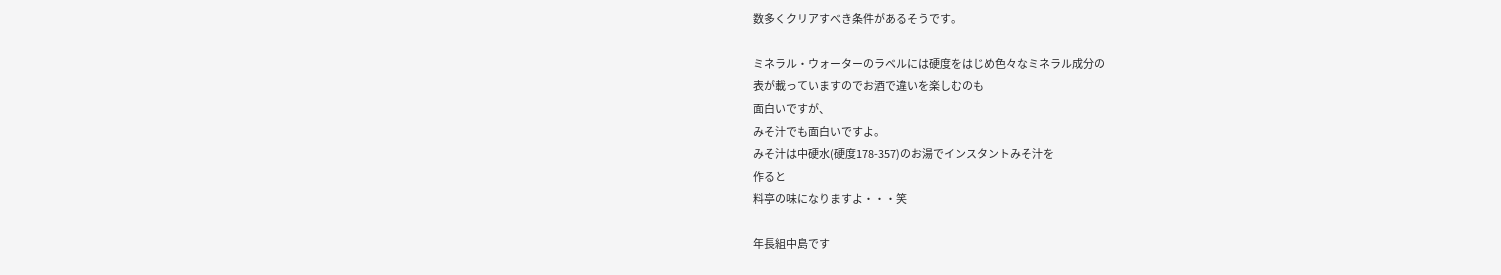数多くクリアすべき条件があるそうです。

ミネラル・ウォーターのラベルには硬度をはじめ色々なミネラル成分の
表が載っていますのでお酒で違いを楽しむのも
面白いですが、
みそ汁でも面白いですよ。
みそ汁は中硬水(硬度178-357)のお湯でインスタントみそ汁を
作ると
料亭の味になりますよ・・・笑

年長組中島です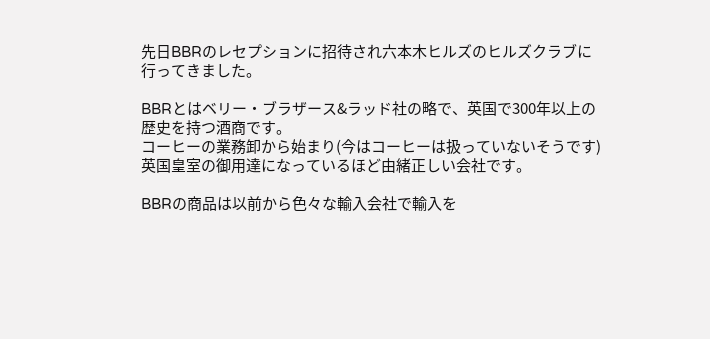先日BBRのレセプションに招待され六本木ヒルズのヒルズクラブに
行ってきました。

BBRとはベリー・ブラザース&ラッド社の略で、英国で300年以上の
歴史を持つ酒商です。
コーヒーの業務卸から始まり(今はコーヒーは扱っていないそうです)
英国皇室の御用達になっているほど由緒正しい会社です。

BBRの商品は以前から色々な輸入会社で輸入を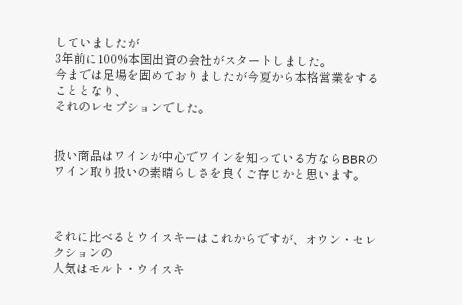していましたが
3年前に100%本国出資の会社がスタートしました。
今までは足場を固めておりましたが今夏から本格営業をすることとなり、
それのレセプションでした。


扱い商品はワインが中心でワインを知っている方ならBBRの
ワイン取り扱いの素晴らしさを良くご存じかと思います。



それに比べるとウイスキーはこれからですが、オウン・セレクションの
人気はモルト・ウイスキ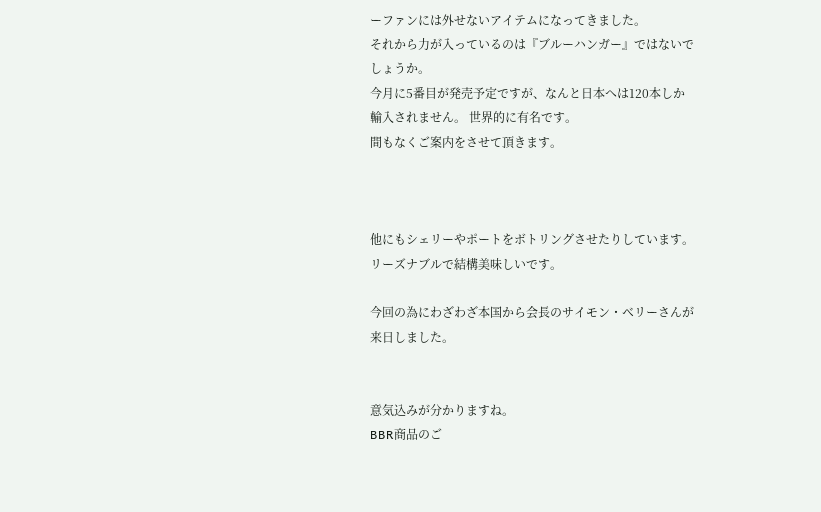ーファンには外せないアイテムになってきました。
それから力が入っているのは『ブルーハンガー』ではないでしょうか。
今月に5番目が発売予定ですが、なんと日本へは120本しか
輸入されません。 世界的に有名です。
間もなくご案内をさせて頂きます。



他にもシェリーやポートをボトリングさせたりしています。
リーズナブルで結構美味しいです。

今回の為にわざわざ本国から会長のサイモン・ベリーさんが来日しました。


意気込みが分かりますね。
BBR商品のご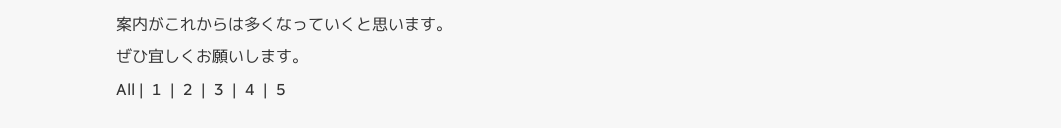案内がこれからは多くなっていくと思います。
ぜひ宜しくお願いします。
All |  1  |  2  |  3  |  4  |  5